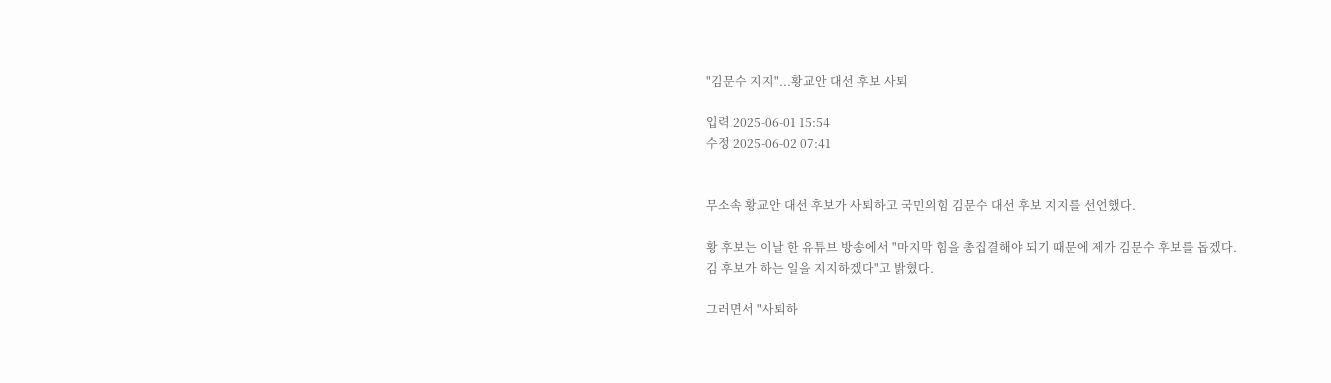"김문수 지지"...황교안 대선 후보 사퇴

입력 2025-06-01 15:54
수정 2025-06-02 07:41


무소속 황교안 대선 후보가 사퇴하고 국민의힘 김문수 대선 후보 지지를 선언했다.

황 후보는 이날 한 유튜브 방송에서 "마지막 힘을 총집결해야 되기 때문에 제가 김문수 후보를 돕겠다. 김 후보가 하는 일을 지지하겠다"고 밝혔다.

그러면서 "사퇴하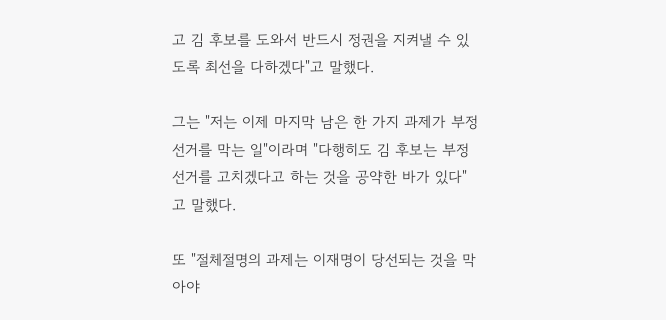고 김 후보를 도와서 반드시 정권을 지켜낼 수 있도록 최선을 다하겠다"고 말했다.

그는 "저는 이제 마지막 남은 한 가지 과제가 부정 선거를 막는 일"이라며 "다행히도 김 후보는 부정 선거를 고치겠다고 하는 것을 공약한 바가 있다"고 말했다.

또 "절체절명의 과제는 이재명이 당선되는 것을 막아야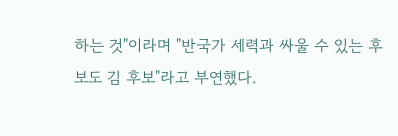하는 것"이라며 "반국가 세력과 싸울 수 있는 후보도 김 후보"라고 부연했다.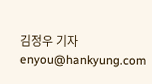김정우 기자 enyou@hankyung.com